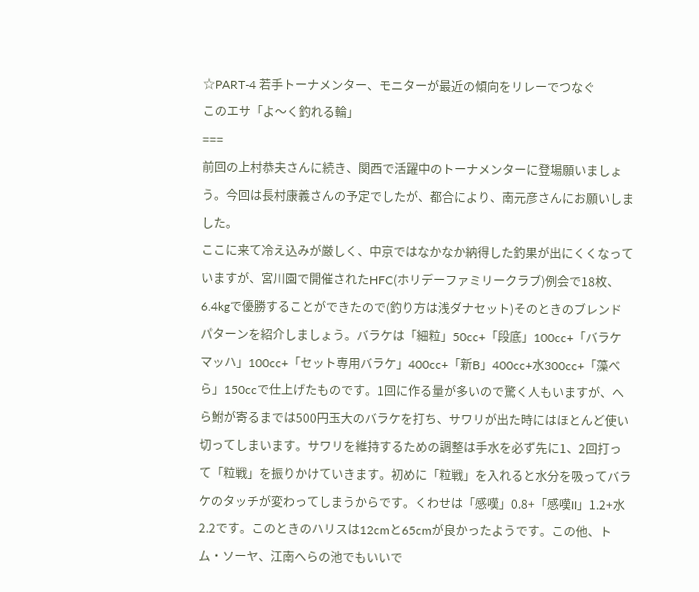☆PART-4 若手トーナメンター、モニターが最近の傾向をリレーでつなぐ
このエサ「よ〜く釣れる輪」
===
前回の上村恭夫さんに続き、関西で活躍中のトーナメンターに登場願いましょう。今回は長村康義さんの予定でしたが、都合により、南元彦さんにお願いしました。
ここに来て冷え込みが厳しく、中京ではなかなか納得した釣果が出にくくなっていますが、宮川園で開催されたHFC(ホリデーファミリークラブ)例会で18枚、6.4kgで優勝することができたので(釣り方は浅ダナセット)そのときのブレンドパターンを紹介しましょう。バラケは「細粒」50cc+「段底」100cc+「バラケマッハ」100cc+「セット専用バラケ」400cc+「新B」400cc+水300cc+「藻べら」150ccで仕上げたものです。1回に作る量が多いので驚く人もいますが、へら鮒が寄るまでは500円玉大のバラケを打ち、サワリが出た時にはほとんど使い切ってしまいます。サワリを維持するための調整は手水を必ず先に1、2回打って「粒戦」を振りかけていきます。初めに「粒戦」を入れると水分を吸ってバラケのタッチが変わってしまうからです。くわせは「感嘆」0.8+「感嘆II」1.2+水2.2です。このときのハリスは12cmと65cmが良かったようです。この他、トム・ソーヤ、江南へらの池でもいいで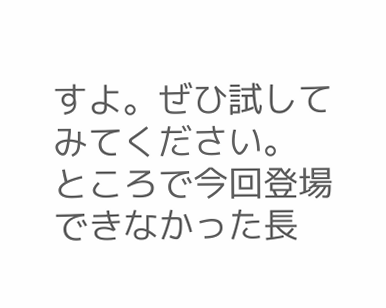すよ。ぜひ試してみてください。
ところで今回登場できなかった長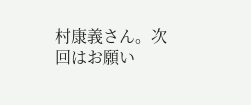村康義さん。次回はお願い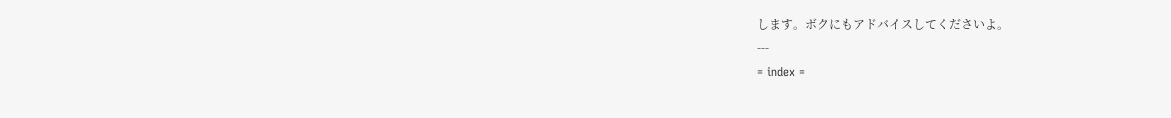します。ボクにもアドバイスしてくださいよ。
---
= index =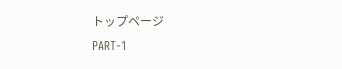トップページ
PART-1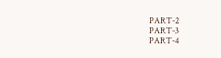PART-2
PART-3
PART-4